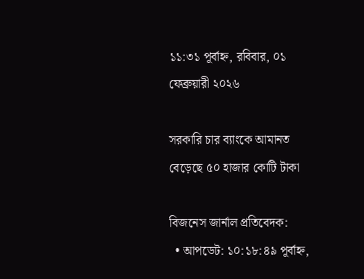১১:৩১ পূর্বাহ্ন, রবিবার, ০১ ফেব্রুয়ারী ২০২৬

সরকারি চার ব্যাংকে আমানত বেড়েছে ৫০ হাজার কোটি টাকা

বিজনেস জার্নাল প্রতিবেদক:
  • আপডেট: ১০:১৮:৪৯ পূর্বাহ্ন,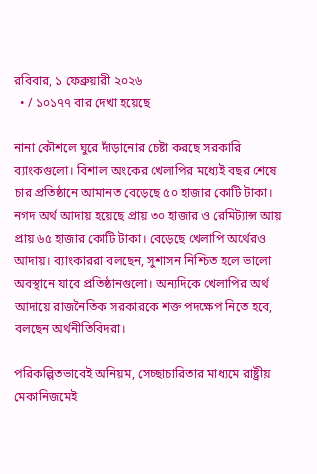রবিবার, ১ ফেব্রুয়ারী ২০২৬
  • / ১০১৭৭ বার দেখা হয়েছে

নানা কৌশলে ঘুরে দাঁড়ানোর চেষ্টা করছে সরকারি ব্যাংকগুলো। বিশাল অংকের খেলাপির মধ্যেই বছর শেষে চার প্রতিষ্ঠানে আমানত বেড়েছে ৫০ হাজার কোটি টাকা। নগদ অর্থ আদায় হয়েছে প্রায় ৩০ হাজার ও রেমিট্যান্স আয় প্রায় ৬৫ হাজার কোটি টাকা। বেড়েছে খেলাপি অর্থেরও আদায়। ব্যাংকাররা বলছেন, সুশাসন নিশ্চিত হলে ভালো অবস্থানে যাবে প্রতিষ্ঠানগুলো। অন্যদিকে খেলাপির অর্থ আদায়ে রাজনৈতিক সরকারকে শক্ত পদক্ষেপ নিতে হবে, বলছেন অর্থনীতিবিদরা।

পরিকল্পিতভাবেই অনিয়ম, সেচ্ছাচারিতার মাধ্যমে রাষ্ট্রীয় মেকানিজমেই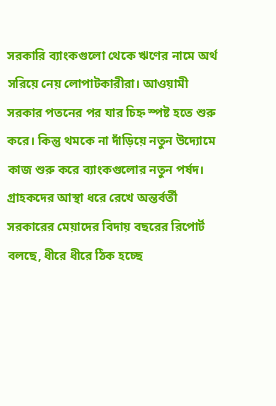সরকারি ব্যাংকগুলো থেকে ঋণের নামে অর্থ সরিয়ে নেয় লোপাটকারীরা। আওয়ামী সরকার পতনের পর যার চিহ্ন স্পষ্ট হতে শুরু করে। কিন্তু থমকে না দাঁড়িয়ে নতুন উদ্যোমে কাজ শুরু করে ব্যাংকগুলোর নতুন পর্ষদ। গ্রাহকদের আস্থা ধরে রেখে অন্তর্বর্তী সরকারের মেয়াদের বিদায় বছরের রিপোর্ট বলছে, ধীরে ধীরে ঠিক হচ্ছে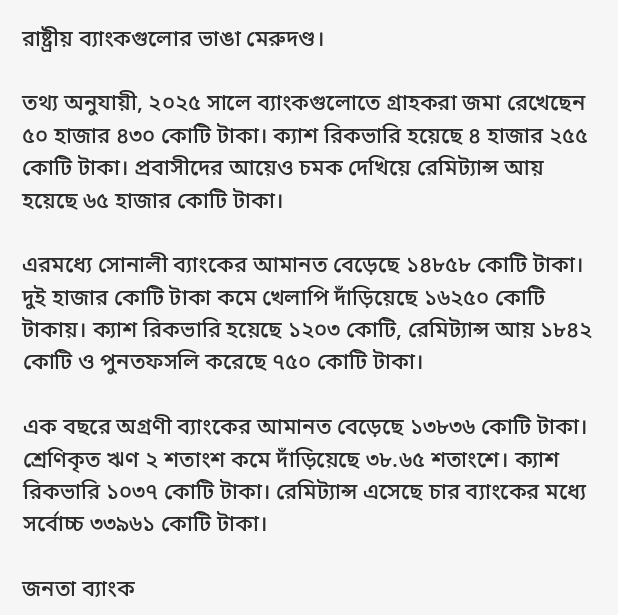রাষ্ট্রীয় ব্যাংকগুলোর ভাঙা মেরুদণ্ড।

তথ্য অনুযায়ী, ২০২৫ সালে ব্যাংকগুলোতে গ্রাহকরা জমা রেখেছেন ৫০ হাজার ৪৩০ কোটি টাকা। ক্যাশ রিকভারি হয়েছে ৪ হাজার ২৫৫ কোটি টাকা। প্রবাসীদের আয়েও চমক দেখিয়ে রেমিট্যান্স আয় হয়েছে ৬৫ হাজার কোটি টাকা।

এরমধ্যে সোনালী ব্যাংকের আমানত বেড়েছে ১৪৮৫৮ কোটি টাকা। দুই হাজার কোটি টাকা কমে খেলাপি দাঁড়িয়েছে ১৬২৫০ কোটি টাকায়। ক্যাশ রিকভারি হয়েছে ১২০৩ কোটি, রেমিট্যান্স আয় ১৮৪২ কোটি ও পুনতফসলি করেছে ৭৫০ কোটি টাকা।

এক বছরে অগ্রণী ব্যাংকের আমানত বেড়েছে ১৩৮৩৬ কোটি টাকা। শ্রেণিকৃত ঋণ ২ শতাংশ কমে দাঁড়িয়েছে ৩৮.৬৫ শতাংশে। ক্যাশ রিকভারি ১০৩৭ কোটি টাকা। রেমিট্যান্স এসেছে চার ব্যাংকের মধ্যে সর্বোচ্চ ৩৩৯৬১ কোটি টাকা।

জনতা ব্যাংক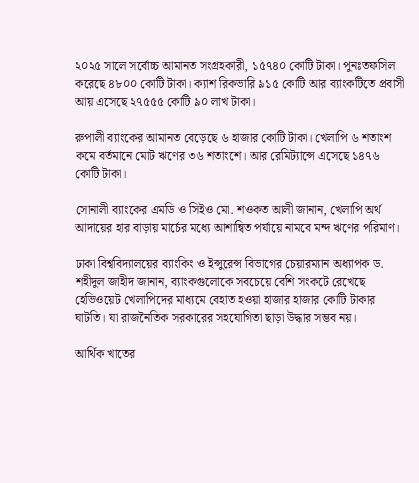২০২৫ সালে সর্বোচ্চ আমানত সংগ্রহকারী, ১৫৭৪০ কোটি টাকা। পুনঃতফসিল করেছে ৪৮০০ কোটি টাকা। ক্যাশ রিকভারি ৯১৫ কোটি আর ব্যাংকটিতে প্রবাসী আয় এসেছে ২৭৫৫৫ কোটি ৯০ লাখ টাকা।

রুপালী ব্যাংকের আমানত বেড়েছে ৬ হাজার কোটি টাকা। খেলাপি ৬ শতাংশ কমে বর্তমানে মোট ঋণের ৩৬ শতাংশে। আর রেমিট্যান্সে এসেছে ১৪৭৬ কোটি টাকা।

সোনালী ব্যাংকের এমডি ও সিইও মো. শওকত আলী জানান, খেলাপি অর্থ আদায়ের হার বাড়ায় মার্চের মধ্যে আশান্বিত পর্যায়ে নামবে মন্দ ঋণের পরিমাণ।

ঢাকা বিশ্ববিদ্যালয়ের ব্যাংকিং ও ইন্সুরেন্স বিভাগের চেয়ারম্যান অধ্যাপক ড. শহীদুল জাহীদ জানান, ব্যাংকগুলোকে সবচেয়ে বেশি সংকটে রেখেছে হেভিওয়েট খেলাপিদের মাধ্যমে বেহাত হওয়া হাজার হাজার কোটি টাকার ঘাটতি। যা রাজনৈতিক সরকারের সহযোগিতা ছাড়া উদ্ধার সম্ভব নয়।

আর্থিক খাতের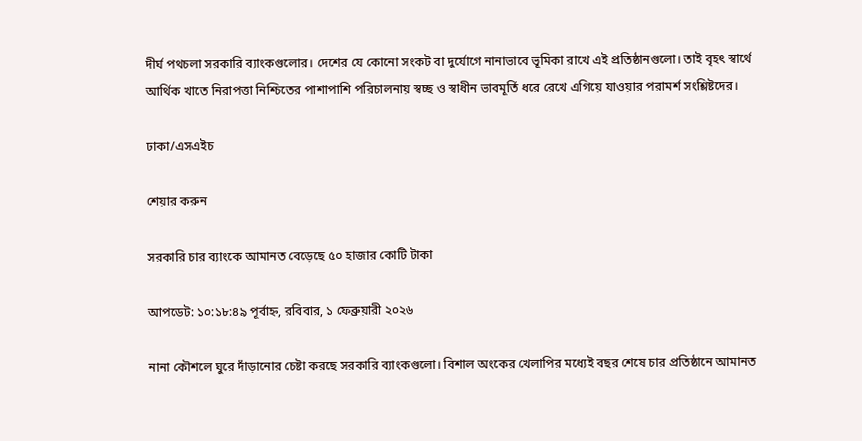দীর্ঘ পথচলা সরকারি ব্যাংকগুলোর। দেশের যে কোনো সংকট বা দুর্যোগে নানাভাবে ভূমিকা রাখে এই প্রতিষ্ঠানগুলো। তাই বৃহৎ স্বার্থে আর্থিক খাতে নিরাপত্তা নিশ্চিতের পাশাপাশি পরিচালনায় স্বচ্ছ ও স্বাধীন ভাবমূর্তি ধরে রেখে এগিয়ে যাওয়ার পরামর্শ সংশ্লিষ্টদের।

ঢাকা/এসএইচ

শেয়ার করুন

সরকারি চার ব্যাংকে আমানত বেড়েছে ৫০ হাজার কোটি টাকা

আপডেট: ১০:১৮:৪৯ পূর্বাহ্ন, রবিবার, ১ ফেব্রুয়ারী ২০২৬

নানা কৌশলে ঘুরে দাঁড়ানোর চেষ্টা করছে সরকারি ব্যাংকগুলো। বিশাল অংকের খেলাপির মধ্যেই বছর শেষে চার প্রতিষ্ঠানে আমানত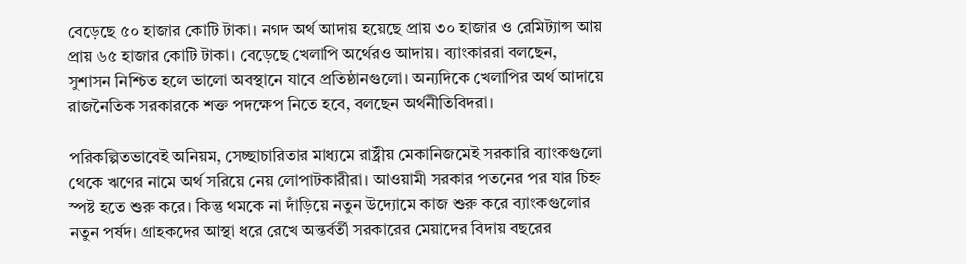বেড়েছে ৫০ হাজার কোটি টাকা। নগদ অর্থ আদায় হয়েছে প্রায় ৩০ হাজার ও রেমিট্যান্স আয় প্রায় ৬৫ হাজার কোটি টাকা। বেড়েছে খেলাপি অর্থেরও আদায়। ব্যাংকাররা বলছেন, সুশাসন নিশ্চিত হলে ভালো অবস্থানে যাবে প্রতিষ্ঠানগুলো। অন্যদিকে খেলাপির অর্থ আদায়ে রাজনৈতিক সরকারকে শক্ত পদক্ষেপ নিতে হবে, বলছেন অর্থনীতিবিদরা।

পরিকল্পিতভাবেই অনিয়ম, সেচ্ছাচারিতার মাধ্যমে রাষ্ট্রীয় মেকানিজমেই সরকারি ব্যাংকগুলো থেকে ঋণের নামে অর্থ সরিয়ে নেয় লোপাটকারীরা। আওয়ামী সরকার পতনের পর যার চিহ্ন স্পষ্ট হতে শুরু করে। কিন্তু থমকে না দাঁড়িয়ে নতুন উদ্যোমে কাজ শুরু করে ব্যাংকগুলোর নতুন পর্ষদ। গ্রাহকদের আস্থা ধরে রেখে অন্তর্বর্তী সরকারের মেয়াদের বিদায় বছরের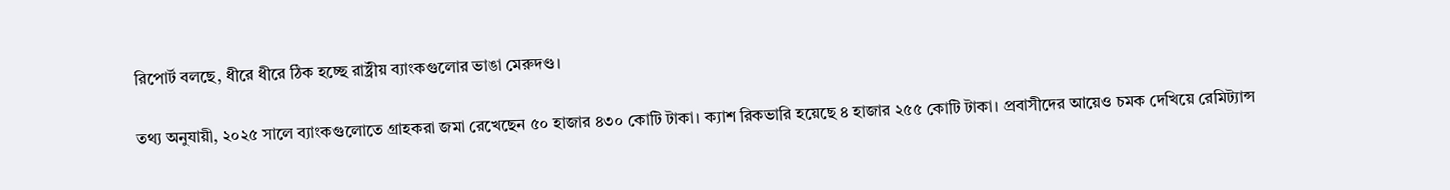রিপোর্ট বলছে, ধীরে ধীরে ঠিক হচ্ছে রাষ্ট্রীয় ব্যাংকগুলোর ভাঙা মেরুদণ্ড।

তথ্য অনুযায়ী, ২০২৫ সালে ব্যাংকগুলোতে গ্রাহকরা জমা রেখেছেন ৫০ হাজার ৪৩০ কোটি টাকা। ক্যাশ রিকভারি হয়েছে ৪ হাজার ২৫৫ কোটি টাকা। প্রবাসীদের আয়েও চমক দেখিয়ে রেমিট্যান্স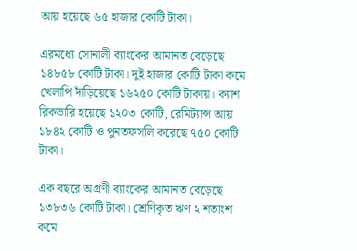আয় হয়েছে ৬৫ হাজার কোটি টাকা।

এরমধ্যে সোনালী ব্যাংকের আমানত বেড়েছে ১৪৮৫৮ কোটি টাকা। দুই হাজার কোটি টাকা কমে খেলাপি দাঁড়িয়েছে ১৬২৫০ কোটি টাকায়। ক্যাশ রিকভারি হয়েছে ১২০৩ কোটি, রেমিট্যান্স আয় ১৮৪২ কোটি ও পুনতফসলি করেছে ৭৫০ কোটি টাকা।

এক বছরে অগ্রণী ব্যাংকের আমানত বেড়েছে ১৩৮৩৬ কোটি টাকা। শ্রেণিকৃত ঋণ ২ শতাংশ কমে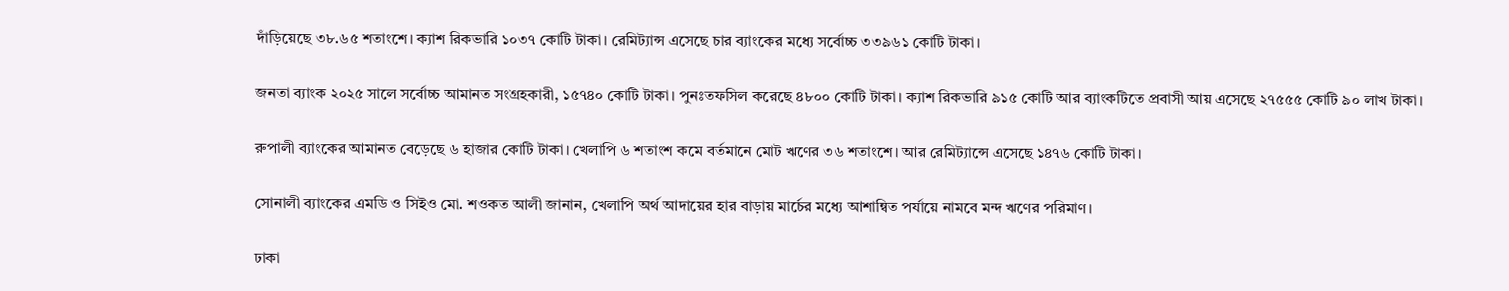দাঁড়িয়েছে ৩৮.৬৫ শতাংশে। ক্যাশ রিকভারি ১০৩৭ কোটি টাকা। রেমিট্যান্স এসেছে চার ব্যাংকের মধ্যে সর্বোচ্চ ৩৩৯৬১ কোটি টাকা।

জনতা ব্যাংক ২০২৫ সালে সর্বোচ্চ আমানত সংগ্রহকারী, ১৫৭৪০ কোটি টাকা। পুনঃতফসিল করেছে ৪৮০০ কোটি টাকা। ক্যাশ রিকভারি ৯১৫ কোটি আর ব্যাংকটিতে প্রবাসী আয় এসেছে ২৭৫৫৫ কোটি ৯০ লাখ টাকা।

রুপালী ব্যাংকের আমানত বেড়েছে ৬ হাজার কোটি টাকা। খেলাপি ৬ শতাংশ কমে বর্তমানে মোট ঋণের ৩৬ শতাংশে। আর রেমিট্যান্সে এসেছে ১৪৭৬ কোটি টাকা।

সোনালী ব্যাংকের এমডি ও সিইও মো. শওকত আলী জানান, খেলাপি অর্থ আদায়ের হার বাড়ায় মার্চের মধ্যে আশান্বিত পর্যায়ে নামবে মন্দ ঋণের পরিমাণ।

ঢাকা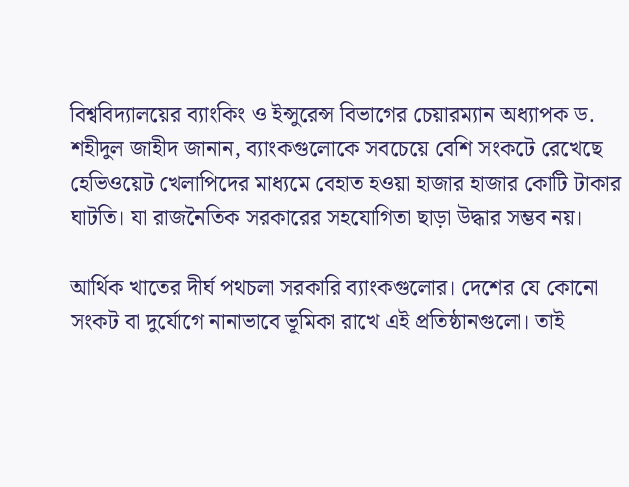বিশ্ববিদ্যালয়ের ব্যাংকিং ও ইন্সুরেন্স বিভাগের চেয়ারম্যান অধ্যাপক ড. শহীদুল জাহীদ জানান, ব্যাংকগুলোকে সবচেয়ে বেশি সংকটে রেখেছে হেভিওয়েট খেলাপিদের মাধ্যমে বেহাত হওয়া হাজার হাজার কোটি টাকার ঘাটতি। যা রাজনৈতিক সরকারের সহযোগিতা ছাড়া উদ্ধার সম্ভব নয়।

আর্থিক খাতের দীর্ঘ পথচলা সরকারি ব্যাংকগুলোর। দেশের যে কোনো সংকট বা দুর্যোগে নানাভাবে ভূমিকা রাখে এই প্রতিষ্ঠানগুলো। তাই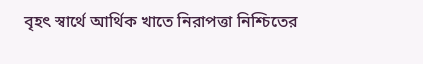বৃহৎ স্বার্থে আর্থিক খাতে নিরাপত্তা নিশ্চিতের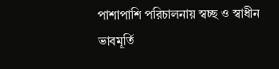পাশাপাশি পরিচালনায় স্বচ্ছ ও স্বাধীন ভাবমূর্তি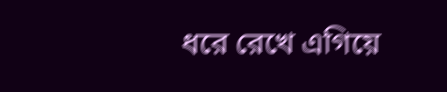ধরে রেখে এগিয়ে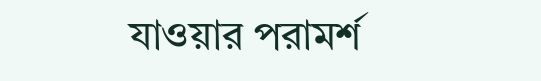যাওয়ার পরামর্শ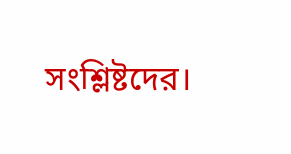সংশ্লিষ্টদের।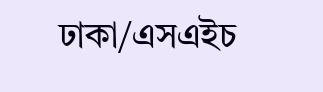ঢাকা/এসএইচ